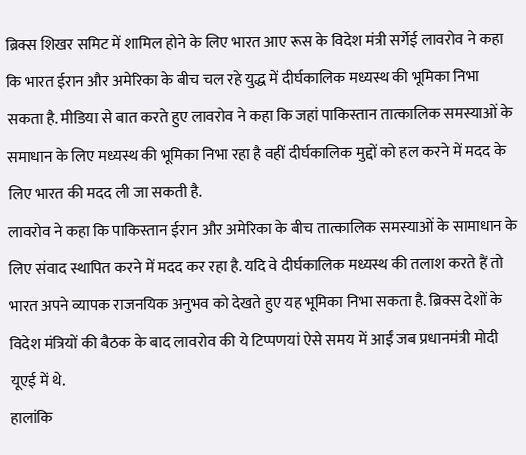ब्रिक्स शिखर समिट में शामिल होने के लिए भारत आए रूस के विदेश मंत्री सर्गेई लावरोव ने कहा कि भारत ईरान और अमेरिका के बीच चल रहे युद्ध में दीर्घकालिक मध्यस्थ की भूमिका निभा सकता है. मीडिया से बात करते हुए लावरोव ने कहा कि जहां पाकिस्तान तात्कालिक समस्याओं के समाधान के लिए मध्यस्थ की भूमिका निभा रहा है वहीं दीर्घकालिक मुद्दों को हल करने में मदद के लिए भारत की मदद ली जा सकती है.
लावरोव ने कहा कि पाकिस्तान ईरान और अमेरिका के बीच तात्कालिक समस्याओं के सामाधान के लिए संवाद स्थापित करने में मदद कर रहा है. यदि वे दीर्घकालिक मध्यस्थ की तलाश करते हैं तो भारत अपने व्यापक राजनयिक अनुभव को देखते हुए यह भूमिका निभा सकता है. ब्रिक्स देशों के विदेश मंत्रियों की बैठक के बाद लावरोव की ये टिप्पणयां ऐसे समय में आईं जब प्रधानमंत्री मोदी यूएई में थे.
हालांकि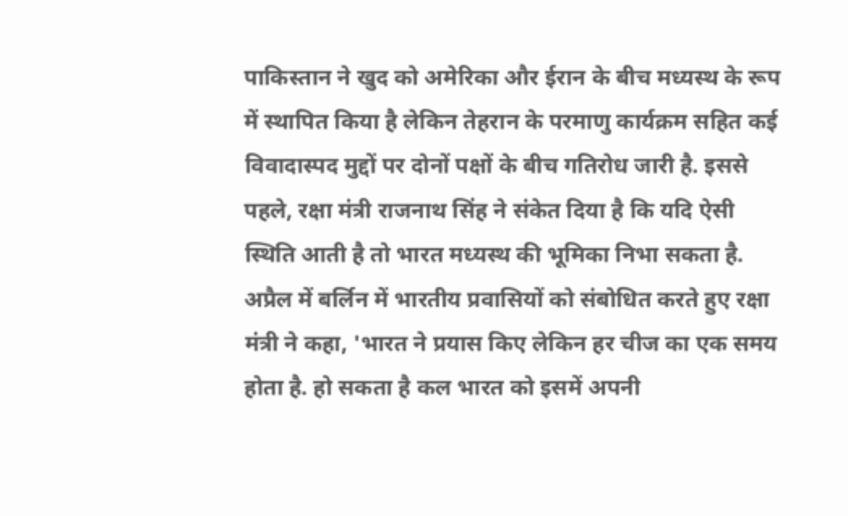पाकिस्तान ने खुद को अमेरिका और ईरान के बीच मध्यस्थ के रूप में स्थापित किया है लेकिन तेहरान के परमाणु कार्यक्रम सहित कई विवादास्पद मुद्दों पर दोनों पक्षों के बीच गतिरोध जारी है. इससे पहले, रक्षा मंत्री राजनाथ सिंह ने संकेत दिया है कि यदि ऐसी स्थिति आती है तो भारत मध्यस्थ की भूमिका निभा सकता है.
अप्रैल में बर्लिन में भारतीय प्रवासियों को संबोधित करते हुए रक्षा मंत्री ने कहा, 'भारत ने प्रयास किए लेकिन हर चीज का एक समय होता है. हो सकता है कल भारत को इसमें अपनी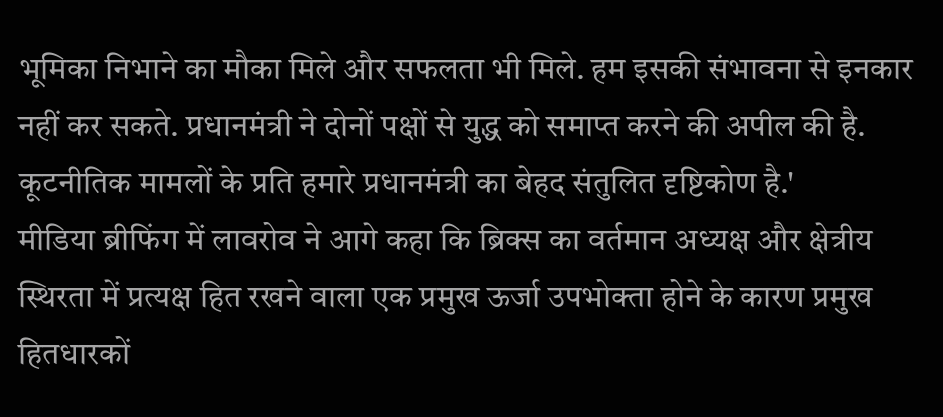भूमिका निभाने का मौका मिले और सफलता भी मिले. हम इसकी संभावना से इनकार नहीं कर सकते. प्रधानमंत्री ने दोनों पक्षों से युद्ध को समाप्त करने की अपील की है. कूटनीतिक मामलों के प्रति हमारे प्रधानमंत्री का बेहद संतुलित दृष्टिकोण है.'
मीडिया ब्रीफिंग में लावरोव ने आगे कहा कि ब्रिक्स का वर्तमान अध्यक्ष और क्षेत्रीय स्थिरता में प्रत्यक्ष हित रखने वाला एक प्रमुख ऊर्जा उपभोक्ता होने के कारण प्रमुख हितधारकों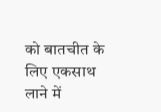को बातचीत के लिए एकसाथ लाने में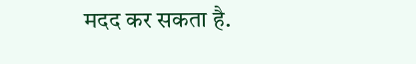मदद कर सकता है.